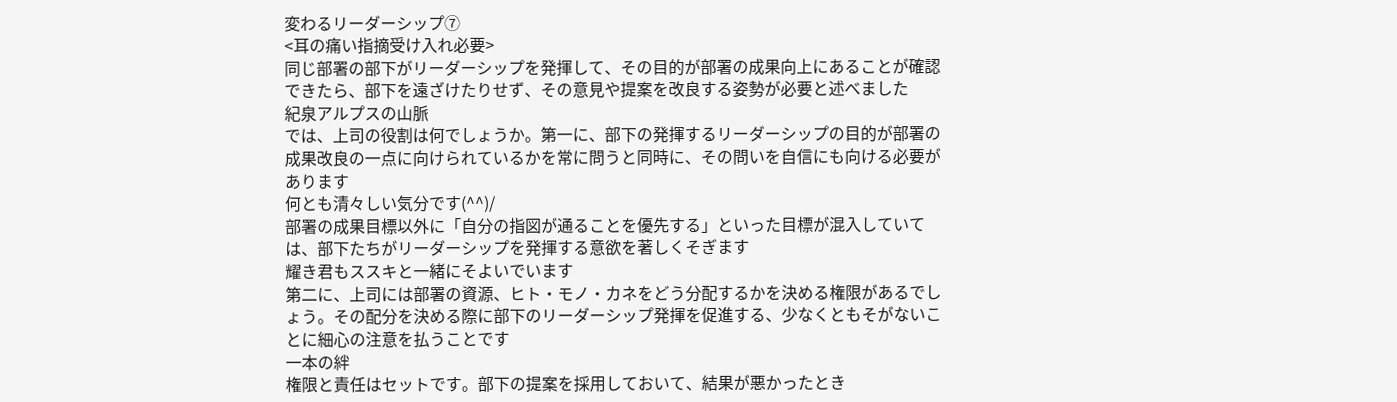変わるリーダーシップ⑦
<耳の痛い指摘受け入れ必要>
同じ部署の部下がリーダーシップを発揮して、その目的が部署の成果向上にあることが確認できたら、部下を遠ざけたりせず、その意見や提案を改良する姿勢が必要と述べました
紀泉アルプスの山脈
では、上司の役割は何でしょうか。第一に、部下の発揮するリーダーシップの目的が部署の成果改良の一点に向けられているかを常に問うと同時に、その問いを自信にも向ける必要があります
何とも清々しい気分です(^^)/
部署の成果目標以外に「自分の指図が通ることを優先する」といった目標が混入していては、部下たちがリーダーシップを発揮する意欲を著しくそぎます
耀き君もススキと一緒にそよいでいます
第二に、上司には部署の資源、ヒト・モノ・カネをどう分配するかを決める権限があるでしょう。その配分を決める際に部下のリーダーシップ発揮を促進する、少なくともそがないことに細心の注意を払うことです
一本の絆
権限と責任はセットです。部下の提案を採用しておいて、結果が悪かったとき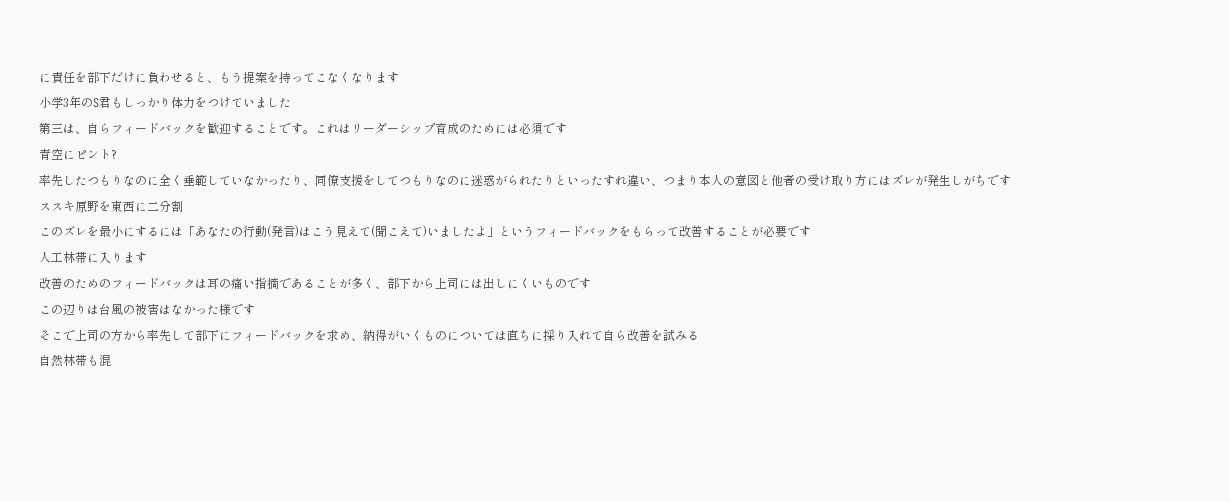に責任を部下だけに負わせると、もう提案を持ってこなくなります
小学3年のS君もしっかり体力をつけていました
第三は、自らフィードバックを歓迎することです。これはリーダーシップ育成のためには必須です
青空にピント?
率先したつもりなのに全く垂範していなかったり、同僚支援をしてつもりなのに迷惑がられたりといったすれ違い、つまり本人の意図と他者の受け取り方にはズレが発生しがちです
ススキ原野を東西に二分割
このズレを最小にするには「あなたの行動(発言)はこう見えて(聞こえて)いましたよ」というフィードバックをもらって改善することが必要です
人工林帯に入ります
改善のためのフィードバックは耳の痛い指摘であることが多く、部下から上司には出しにくいものです
この辺りは台風の被害はなかった様です
そこで上司の方から率先して部下にフィードバックを求め、納得がいくものについては直ちに採り入れて自ら改善を試みる
自然林帯も混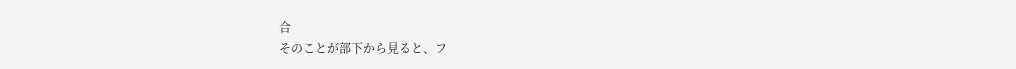合
そのことが部下から見ると、フ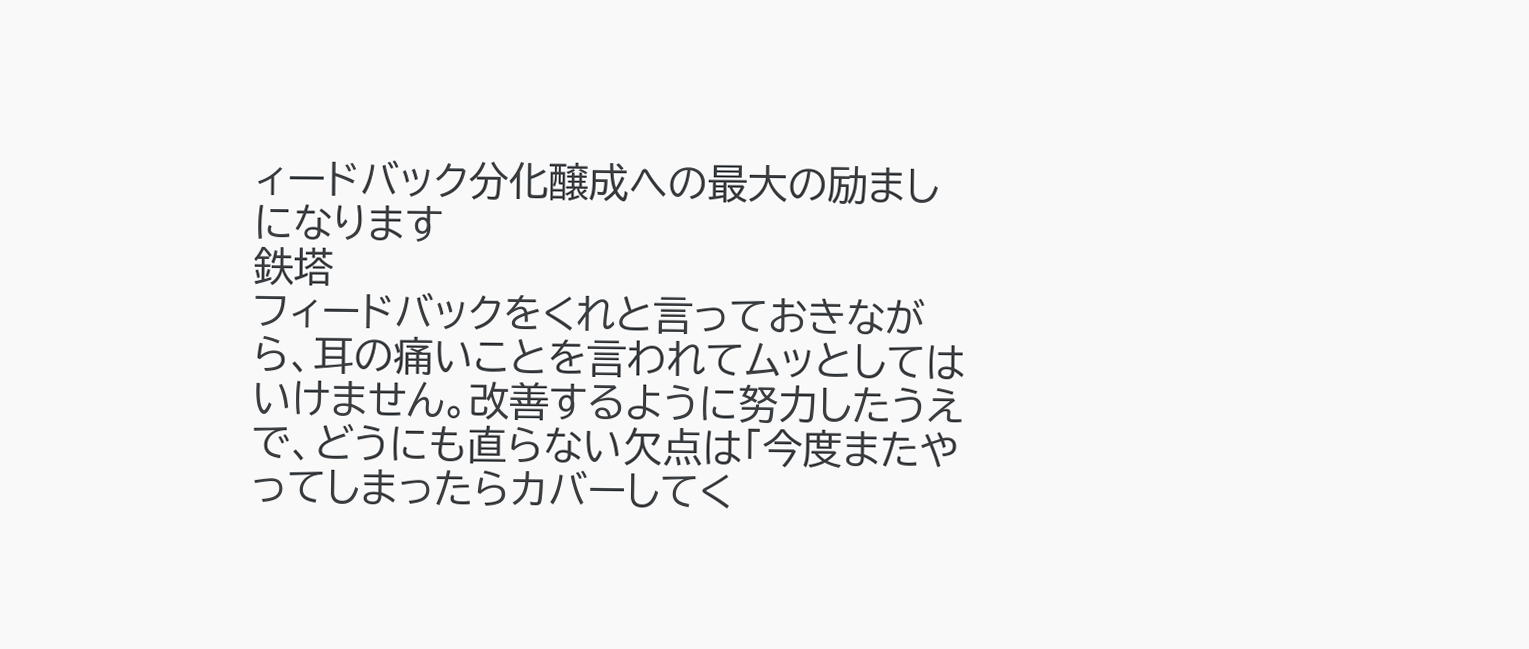ィードバック分化醸成への最大の励ましになります
鉄塔
フィードバックをくれと言っておきながら、耳の痛いことを言われてムッとしてはいけません。改善するように努力したうえで、どうにも直らない欠点は「今度またやってしまったらカバーしてく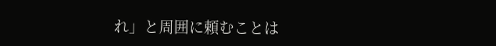れ」と周囲に頼むことは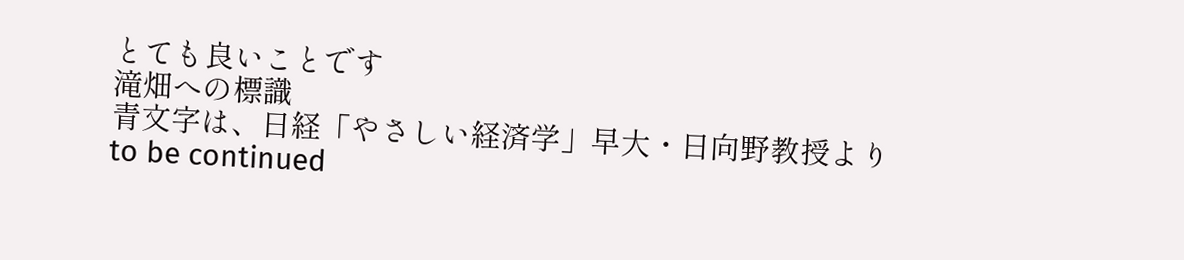とても良いことです
滝畑への標識
青文字は、日経「やさしい経済学」早大・日向野教授より
to be continued